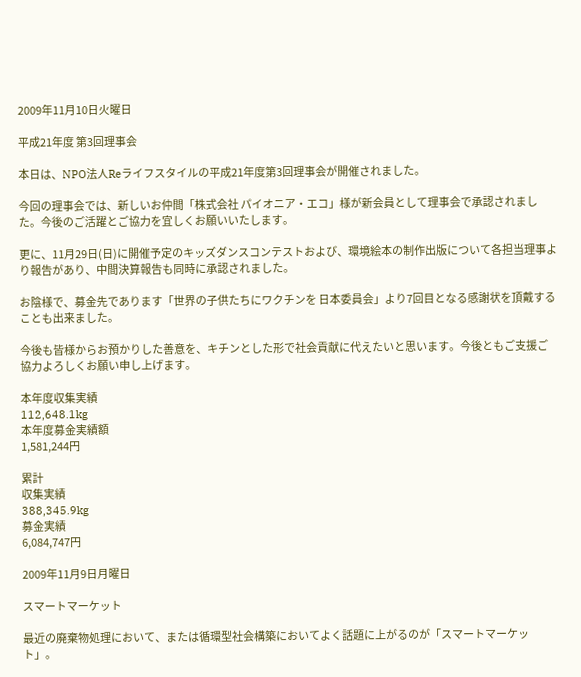2009年11月10日火曜日

平成21年度 第3回理事会

本日は、NPO法人Reライフスタイルの平成21年度第3回理事会が開催されました。

今回の理事会では、新しいお仲間「株式会社 パイオニア・エコ」様が新会員として理事会で承認されました。今後のご活躍とご協力を宜しくお願いいたします。

更に、11月29日(日)に開催予定のキッズダンスコンテストおよび、環境絵本の制作出版について各担当理事より報告があり、中間決算報告も同時に承認されました。

お陰様で、募金先であります「世界の子供たちにワクチンを 日本委員会」より7回目となる感謝状を頂戴することも出来ました。

今後も皆様からお預かりした善意を、キチンとした形で社会貢献に代えたいと思います。今後ともご支援ご協力よろしくお願い申し上げます。

本年度収集実績
112,648.1kg
本年度募金実績額
1,581,244円

累計
収集実績
388,345.9kg
募金実績
6,084,747円

2009年11月9日月曜日

スマートマーケット

最近の廃棄物処理において、または循環型社会構築においてよく話題に上がるのが「スマートマーケット」。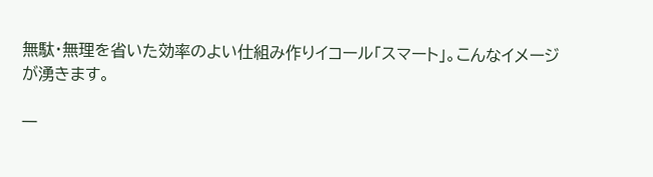無駄・無理を省いた効率のよい仕組み作りイコール「スマート」。こんなイメージが湧きます。

一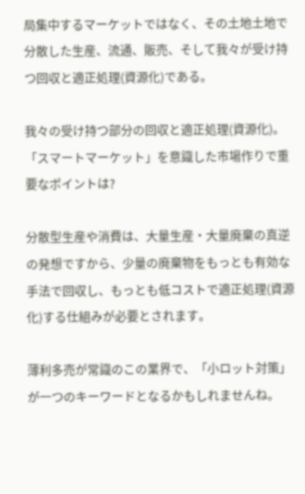局集中するマーケットではなく、その土地土地で分散した生産、流通、販売、そして我々が受け持つ回収と適正処理(資源化)である。

我々の受け持つ部分の回収と適正処理(資源化)。「スマートマーケット」を意識した市場作りで重要なポイントは?

分散型生産や消費は、大量生産・大量廃棄の真逆の発想ですから、少量の廃棄物をもっとも有効な手法で回収し、もっとも低コストで適正処理(資源化)する仕組みが必要とされます。

薄利多売が常識のこの業界で、「小ロット対策」が一つのキーワードとなるかもしれませんね。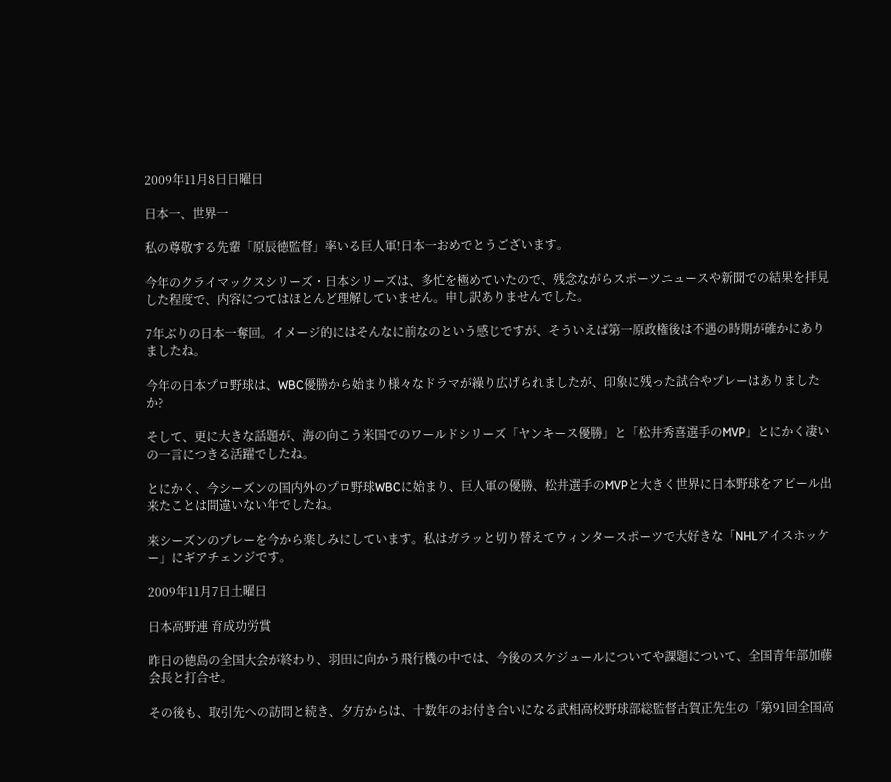2009年11月8日日曜日

日本一、世界一

私の尊敬する先輩「原辰徳監督」率いる巨人軍!日本一おめでとうございます。

今年のクライマックスシリーズ・日本シリーズは、多忙を極めていたので、残念ながらスポーツニュースや新聞での結果を拝見した程度で、内容につてはほとんど理解していません。申し訳ありませんでした。

7年ぶりの日本一奪回。イメージ的にはそんなに前なのという感じですが、そういえば第一原政権後は不遇の時期が確かにありましたね。

今年の日本プロ野球は、WBC優勝から始まり様々なドラマが繰り広げられましたが、印象に残った試合やプレーはありましたか?

そして、更に大きな話題が、海の向こう米国でのワールドシリーズ「ヤンキース優勝」と「松井秀喜選手のMVP」とにかく凄いの一言につきる活躍でしたね。

とにかく、今シーズンの国内外のプロ野球WBCに始まり、巨人軍の優勝、松井選手のMVPと大きく世界に日本野球をアピール出来たことは間違いない年でしたね。

来シーズンのプレーを今から楽しみにしています。私はガラッと切り替えてウィンタースポーツで大好きな「NHLアイスホッケー」にギアチェンジです。

2009年11月7日土曜日

日本高野連 育成功労賞

昨日の徳島の全国大会が終わり、羽田に向かう飛行機の中では、今後のスケジュールについてや課題について、全国青年部加藤会長と打合せ。

その後も、取引先への訪問と続き、夕方からは、十数年のお付き合いになる武相高校野球部総監督古賀正先生の「第91回全国高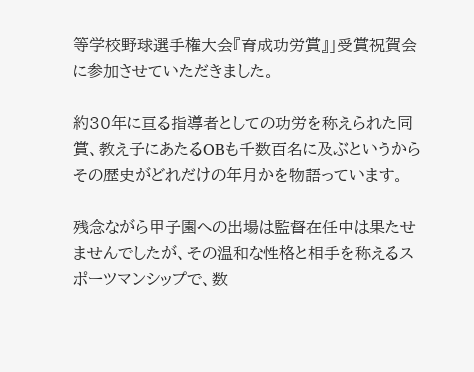等学校野球選手権大会『育成功労賞』」受賞祝賀会に参加させていただきました。

約30年に亘る指導者としての功労を称えられた同賞、教え子にあたるOBも千数百名に及ぶというからその歴史がどれだけの年月かを物語っています。

残念ながら甲子園への出場は監督在任中は果たせませんでしたが、その温和な性格と相手を称えるスポーツマンシップで、数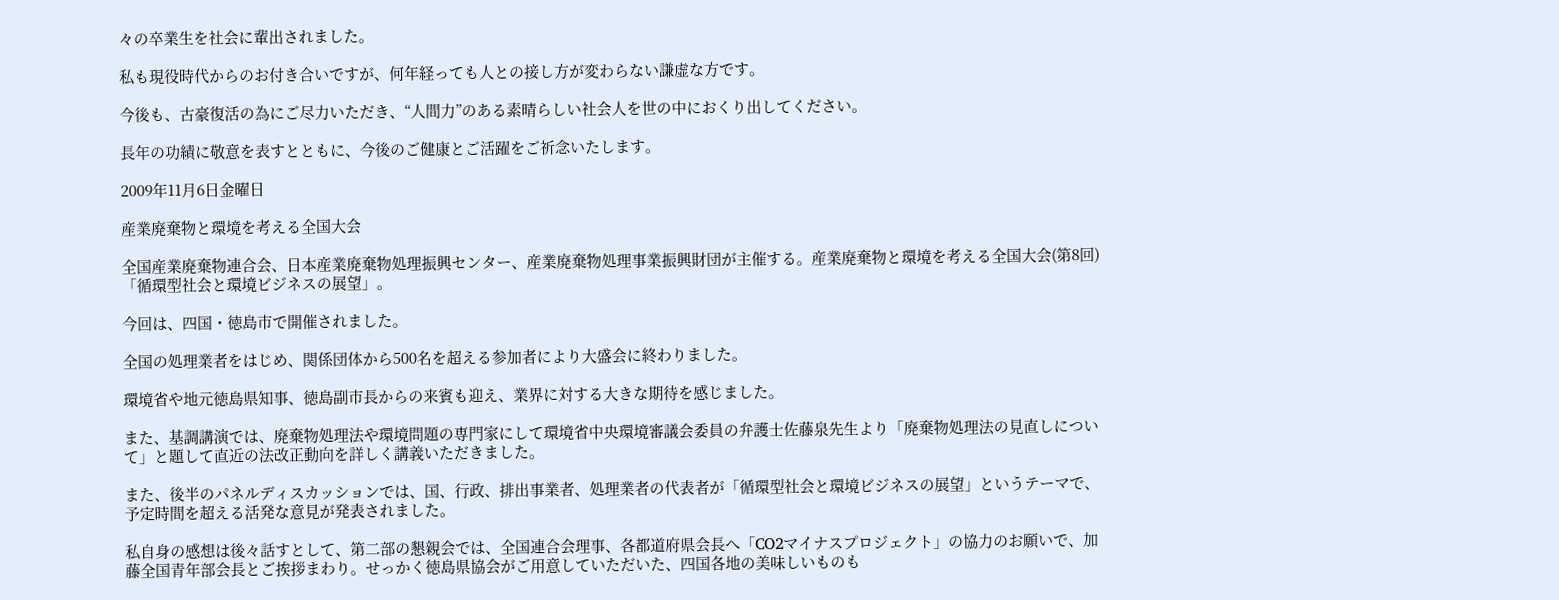々の卒業生を社会に輩出されました。

私も現役時代からのお付き合いですが、何年経っても人との接し方が変わらない謙虚な方です。

今後も、古豪復活の為にご尽力いただき、“人間力”のある素晴らしい社会人を世の中におくり出してください。

長年の功績に敬意を表すとともに、今後のご健康とご活躍をご祈念いたします。

2009年11月6日金曜日

産業廃棄物と環境を考える全国大会

全国産業廃棄物連合会、日本産業廃棄物処理振興センター、産業廃棄物処理事業振興財団が主催する。産業廃棄物と環境を考える全国大会(第8回)「循環型社会と環境ビジネスの展望」。

今回は、四国・徳島市で開催されました。

全国の処理業者をはじめ、関係団体から500名を超える参加者により大盛会に終わりました。

環境省や地元徳島県知事、徳島副市長からの来賓も迎え、業界に対する大きな期待を感じました。

また、基調講演では、廃棄物処理法や環境問題の専門家にして環境省中央環境審議会委員の弁護士佐藤泉先生より「廃棄物処理法の見直しについて」と題して直近の法改正動向を詳しく講義いただきました。

また、後半のパネルディスカッションでは、国、行政、排出事業者、処理業者の代表者が「循環型社会と環境ビジネスの展望」というテーマで、予定時間を超える活発な意見が発表されました。

私自身の感想は後々話すとして、第二部の懇親会では、全国連合会理事、各都道府県会長へ「CO2マイナスプロジェクト」の協力のお願いで、加藤全国青年部会長とご挨拶まわり。せっかく徳島県協会がご用意していただいた、四国各地の美味しいものも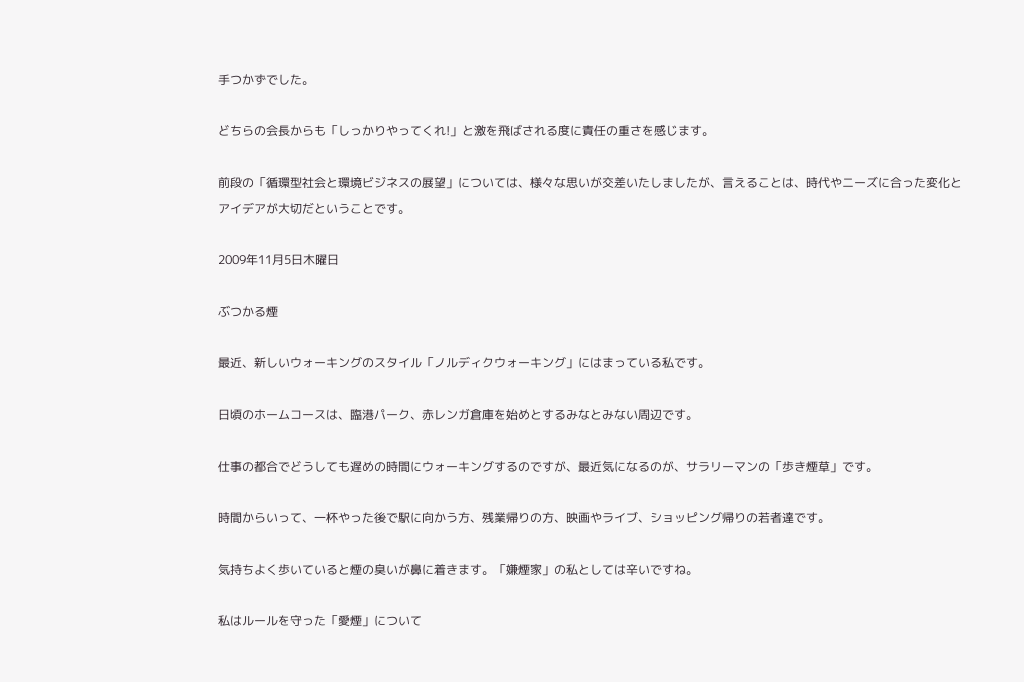手つかずでした。

どちらの会長からも「しっかりやってくれ!」と激を飛ばされる度に責任の重さを感じます。

前段の「循環型社会と環境ビジネスの展望」については、様々な思いが交差いたしましたが、言えることは、時代やニーズに合った変化とアイデアが大切だということです。

2009年11月5日木曜日

ぶつかる煙

最近、新しいウォーキングのスタイル「ノルディクウォーキング」にはまっている私です。

日頃のホームコースは、臨港パーク、赤レンガ倉庫を始めとするみなとみない周辺です。

仕事の都合でどうしても遅めの時間にウォーキングするのですが、最近気になるのが、サラリーマンの「歩き煙草」です。

時間からいって、一杯やった後で駅に向かう方、残業帰りの方、映画やライブ、ショッピング帰りの若者達です。

気持ちよく歩いていると煙の臭いが鼻に着きます。「嫌煙家」の私としては辛いですね。

私はルールを守った「愛煙」について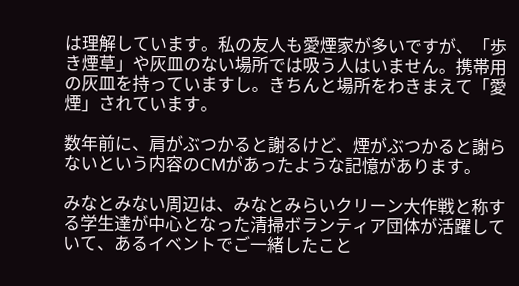は理解しています。私の友人も愛煙家が多いですが、「歩き煙草」や灰皿のない場所では吸う人はいません。携帯用の灰皿を持っていますし。きちんと場所をわきまえて「愛煙」されています。

数年前に、肩がぶつかると謝るけど、煙がぶつかると謝らないという内容のCMがあったような記憶があります。

みなとみない周辺は、みなとみらいクリーン大作戦と称する学生達が中心となった清掃ボランティア団体が活躍していて、あるイベントでご一緒したこと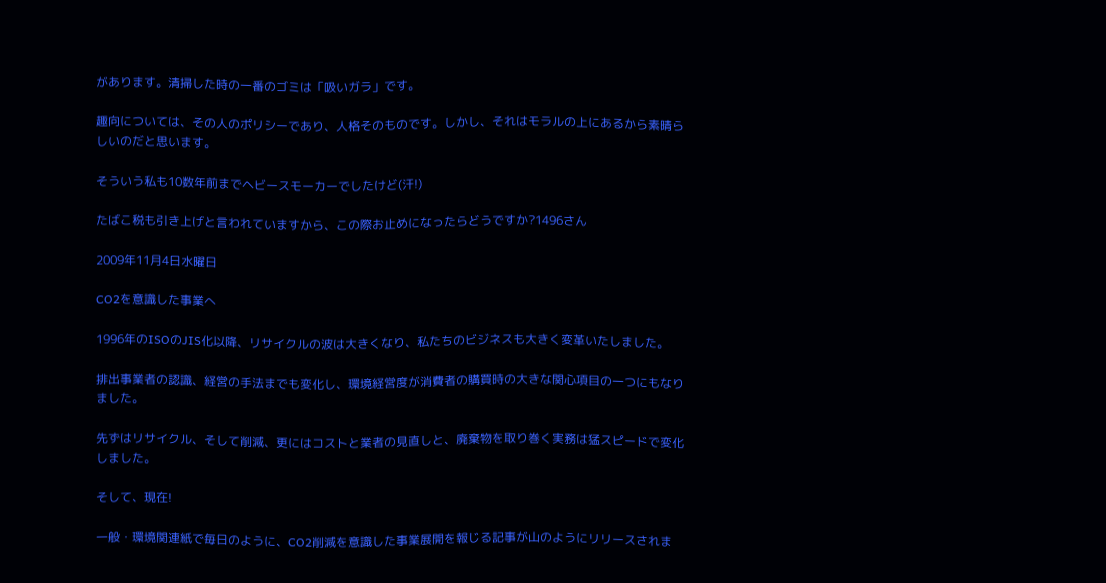があります。清掃した時の一番のゴミは「吸いガラ」です。

趣向については、その人のポリシーであり、人格そのものです。しかし、それはモラルの上にあるから素晴らしいのだと思います。

そういう私も10数年前までヘビースモーカーでしたけど(汗!)

たばこ税も引き上げと言われていますから、この際お止めになったらどうですか?1496さん

2009年11月4日水曜日

CO2を意識した事業へ

1996年のISOのJIS化以降、リサイクルの波は大きくなり、私たちのビジネスも大きく変革いたしました。

排出事業者の認識、経営の手法までも変化し、環境経営度が消費者の購買時の大きな関心項目の一つにもなりました。

先ずはリサイクル、そして削減、更にはコストと業者の見直しと、廃棄物を取り巻く実務は猛スピードで変化しました。

そして、現在!

一般・環境関連紙で毎日のように、CO2削減を意識した事業展開を報じる記事が山のようにリリースされま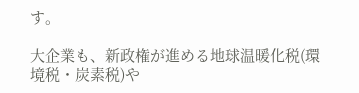す。

大企業も、新政権が進める地球温暖化税(環境税・炭素税)や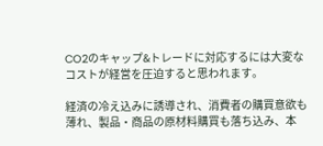CO2のキャップ&トレードに対応するには大変なコストが経営を圧迫すると思われます。

経済の冷え込みに誘導され、消費者の購買意欲も薄れ、製品・商品の原材料購買も落ち込み、本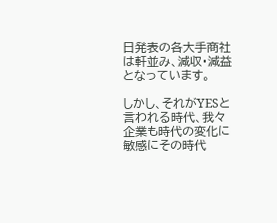日発表の各大手商社は軒並み、減収・減益となっています。

しかし、それがYESと言われる時代、我々企業も時代の変化に敏感にその時代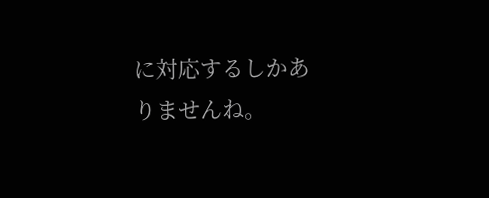に対応するしかありませんね。